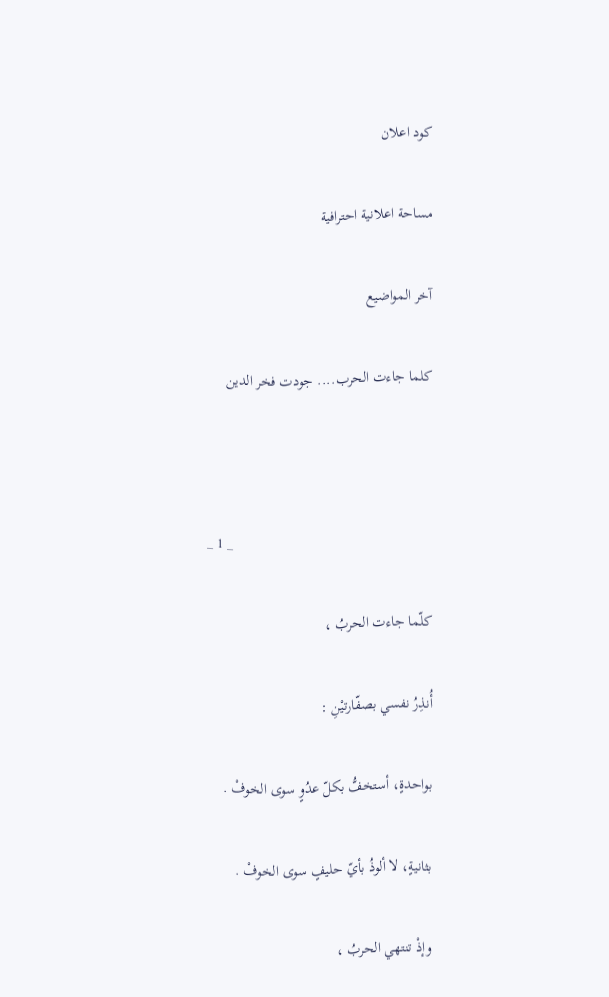كود اعلان

مساحة اعلانية احترافية

آخر المواضيع

كلما جاءت الحرب.... جودت فخر الدين



                                                     _ 1 _

كلّما جاءت الحربُ ،

أُنذِرُ نفسي بصفّارتيْنِ :

بواحدةٍ، أستخفُّ بكلّ عدُوٍ سوى الخوفْ .

بثانيةٍ، لا ألوذُ بأيّ حليفٍ سوى الخوفْ .

وإذْ تنتهي الحربُ ،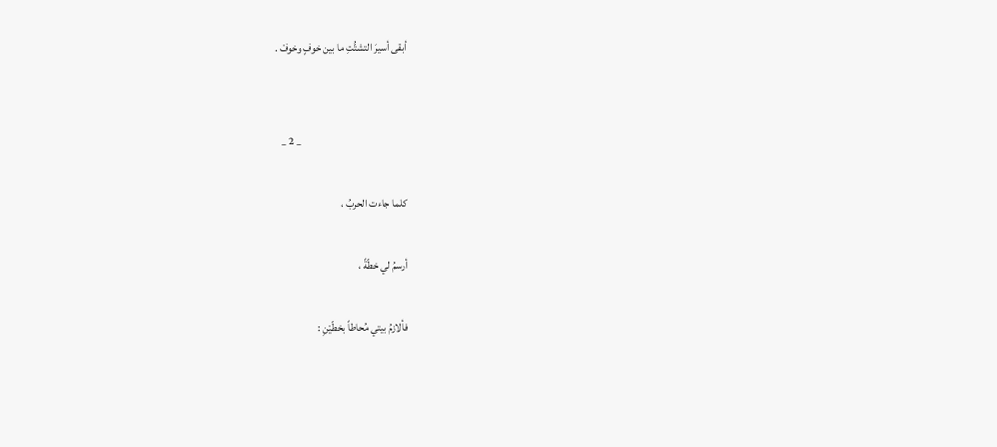أبقى أسيرَ التشتُّتِ ما بين خوفٍ وخوفْ .


                                                  _ 2 _

كلما جاءت الحربُ ،

أرسمُ لي خطّةً ،

فألازمُ بيتي مُحاطاً بخطّيْنِ :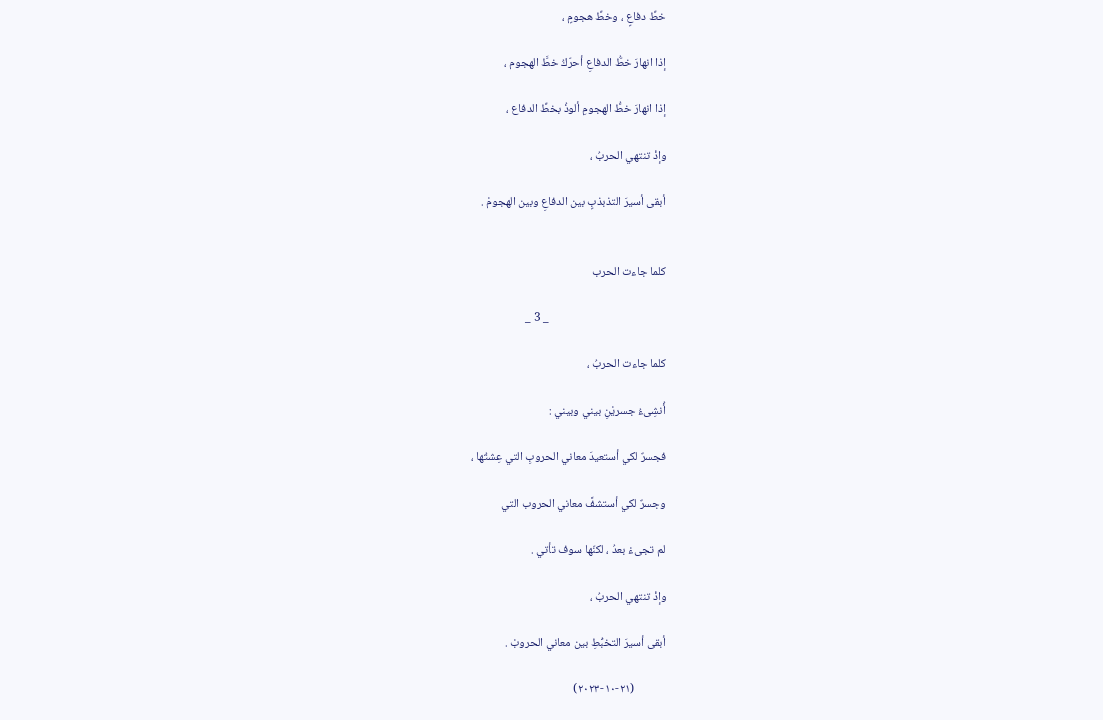خطِّ دفاعٍ ، وخطِّ هجومٍ ،

إذا انهارَ خطُّ الدفاعِ أحرّكُ خطَّ الهجوم ،

إذا انهارَ خطُّ الهجومِ ألوذُ بخطِّ الدفاع ،

وإذْ تنتهي الحربُ ،

أبقى أسيرَ التذبذبٍ بين الدفاعِ وبين الهجومْ .


كلما جاءت الحرب

                                            _ 3 _

كلما جاءت الحربُ ،

أُنشِىءُ جسريْنِ بيني وبيني :

فجسرٌ لكي أستعيدَ معاني الحروبِ التي عِشتُها ،

وجسرٌ لكي أستشفَّ معاني الحروب التي

لم تجىءْ بعدُ ، لكنّها سوف تأتي .

وإذْ تنتهي الحربُ ،

أبقى أسيرَ التخبُّطِ بين معاني الحروبْ .

            (٢١-١٠-٢٠٢٣)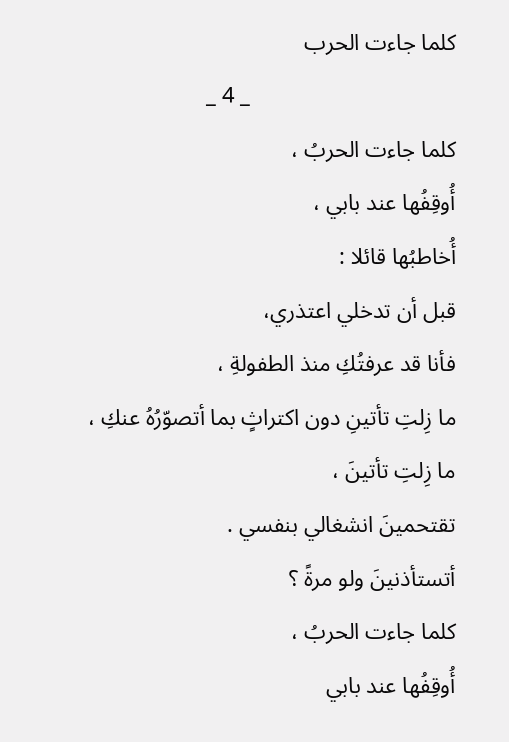كلما جاءت الحرب
                                    _ 4 _
كلما جاءت الحربُ ،
أُوقِفُها عند بابي ،
أُخاطبُها قائلا :
قبل أن تدخلي اعتذري،
فأنا قد عرفتُكِ منذ الطفولةِ ،
ما زِلتِ تأتينِ دون اكتراثٍ بما أتصوّرُهُ عنكِ ،
ما زِلتِ تأتينَ ،
تقتحمينَ انشغالي بنفسي .
أتستأذنينَ ولو مرةً ؟
كلما جاءت الحربُ ،
أُوقِفُها عند بابي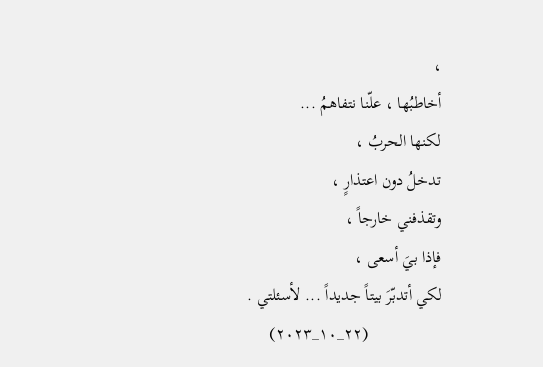،
أخاطبُها ، علّنا نتفاهمُ ...
لكنها الحربُ ،
تدخلُ دون اعتذارٍ ،
وتقذفني خارجاً ،
فإذا بيَ أسعى ،
لكي أتدبّرَ بيتاً جديداً ... لأسئلتي .
                 (٢٢_١٠_٢٠٢٣)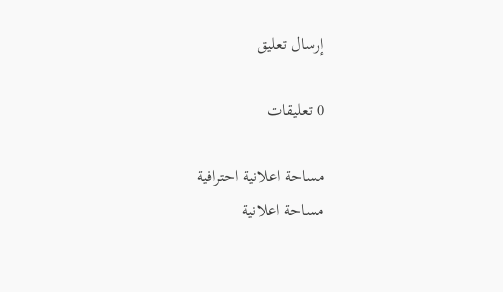إرسال تعليق

0 تعليقات

مساحة اعلانية احترافية
مساحة اعلانية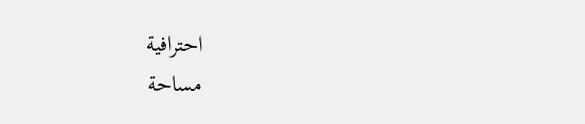احترافية
مساحة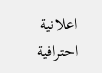اعلانية احترافية